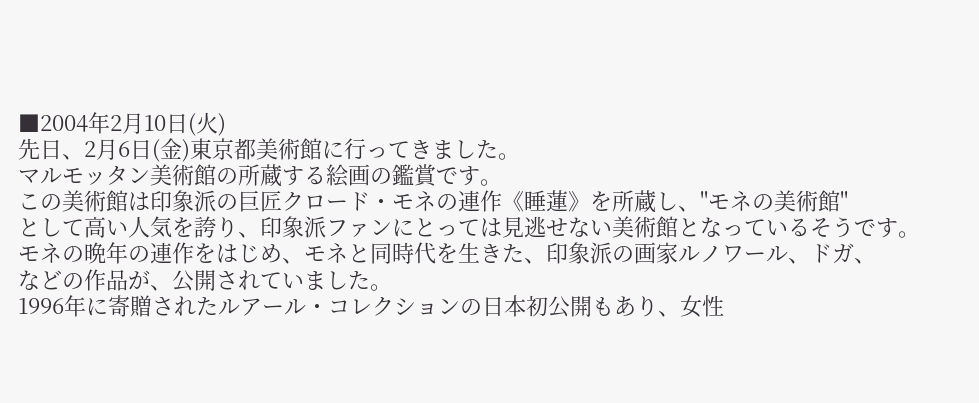■2004年2月10日(火)
先日、2月6日(金)東京都美術館に行ってきました。
マルモッタン美術館の所蔵する絵画の鑑賞です。
この美術館は印象派の巨匠クロード・モネの連作《睡蓮》を所蔵し、"モネの美術館"
として高い人気を誇り、印象派ファンにとっては見逃せない美術館となっているそうです。
モネの晩年の連作をはじめ、モネと同時代を生きた、印象派の画家ルノワール、ドガ、
などの作品が、公開されていました。
1996年に寄贈されたルアール・コレクションの日本初公開もあり、女性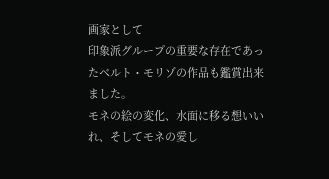画家として
印象派グループの重要な存在であったベルト・モリゾの作品も鑑賞出来ました。
モネの絵の変化、水面に移る想いいれ、そしてモネの愛し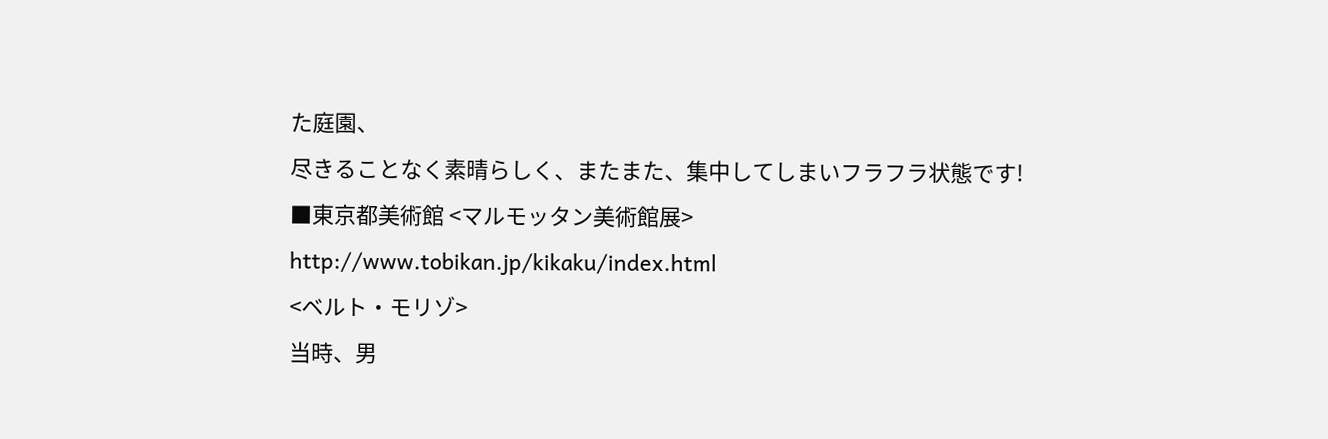た庭園、
尽きることなく素晴らしく、またまた、集中してしまいフラフラ状態です!
■東京都美術館 <マルモッタン美術館展>
http://www.tobikan.jp/kikaku/index.html
<ベルト・モリゾ>
当時、男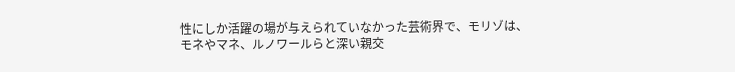性にしか活躍の場が与えられていなかった芸術界で、モリゾは、
モネやマネ、ルノワールらと深い親交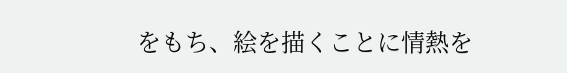をもち、絵を描くことに情熱を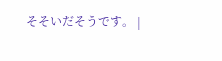そそいだそうです。 |